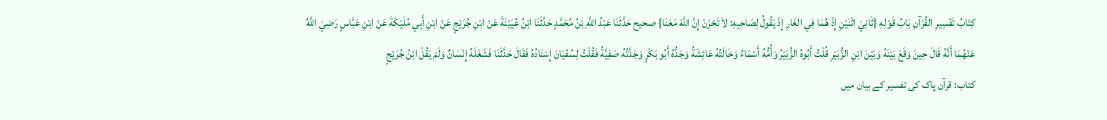كِتَابُ تَفْسِيرِ القُرْآنِ بَابُ قَوْلِهِ {ثَانِيَ اثْنَيْنِ إِذْ هُمَا فِي الغَارِ إِذْ يَقُولُ لِصَاحِبِهِ: لاَ تَحْزَنْ إِنَّ اللَّهَ مَعَنَا} صحيح حَدَّثَنَا عَبْدُ اللَّهِ بْنُ مُحَمَّدٍ حَدَّثَنَا ابْنُ عُيَيْنَةَ عَنْ ابْنِ جُرَيْجٍ عَنْ ابْنِ أَبِي مُلَيْكَةَ عَنْ ابْنِ عَبَّاسٍ رَضِيَ اللَّهُ عَنْهُمَا أَنَّهُ قَالَ حِينَ وَقَعَ بَيْنَهُ وَبَيْنَ ابْنِ الزُّبَيْرِ قُلْتُ أَبُوهُ الزُّبَيْرُ وَأُمُّهُ أَسْمَاءُ وَخَالَتُهُ عَائِشَةُ وَجَدُّهُ أَبُو بَكْرٍ وَجَدَّتُهُ صَفِيَّةُ فَقُلْتُ لِسُفْيَانَ إِسْنَادُهُ فَقَالَ حَدَّثَنَا فَشَغَلَهُ إِنْسَانٌ وَلَمْ يَقُلْ ابْنُ جُرَيْجٍ
کتاب: قرآن پاک کی تفسیر کے بیان میں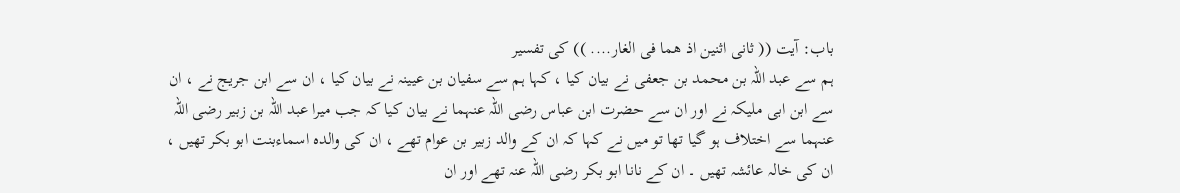باب: آیت (( ثانی اثنین اذ ھما فی الغار.... )) کی تفسیر
ہم سے عبد اللہ بن محمد بن جعفی نے بیان کیا ، کہا ہم سے سفیان بن عیینہ نے بیان کیا ، ان سے ابن جریج نے ، ان سے ابن ابی ملیکہ نے اور ان سے حضرت ابن عباس رضی اللہ عنہما نے بیان کیا کہ جب میرا عبد اللہ بن زبیر رضی اللہ عنہما سے اختلاف ہو گیا تھا تو میں نے کہا کہ ان کے والد زبیر بن عوام تھے ، ان کی والدہ اسماءبنت ابو بکر تھیں ، ان کی خالہ عائشہ تھیں ۔ ان کے نانا ابو بکر رضی اللہ عنہ تھے اور ان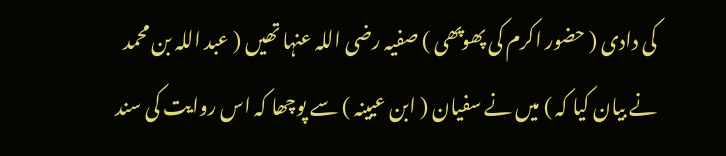کی دادی ( حضور اکرم کی پھوپھی ) صفیہ رضی اللہ عنہا تھیں ( عبد اللہ بن محمد نے بیان کیا کہ ) میں نے سفیان ( ابن عیینہ ) سے پوچھا کہ اس روایت کی سند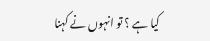کیا ہے ؟ تو انہوں نے کہنا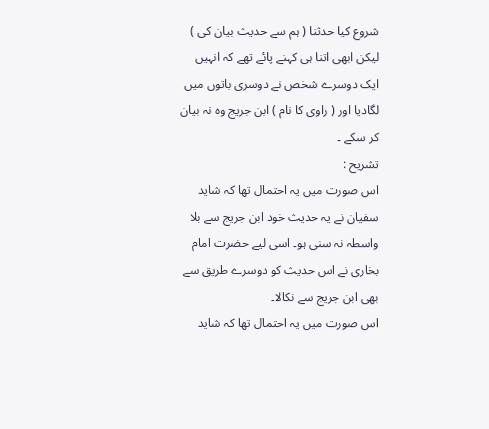شروع کیا حدثنا ( ہم سے حدیث بیان کی ) لیکن ابھی اتنا ہی کہنے پائے تھے کہ انہیں ایک دوسرے شخص نے دوسری باتوں میں لگادیا اور ( راوی کا نام ) ابن جریج وہ نہ بیان کر سکے ۔
تشریح :
اس صورت میں یہ احتمال تھا کہ شاید سفیان نے یہ حدیث خود ابن جریج سے بلا واسطہ نہ سنی ہو۔ اسی لیے حضرت امام بخاری نے اس حدیث کو دوسرے طریق سے بھی ابن جریج سے نکالا۔
اس صورت میں یہ احتمال تھا کہ شاید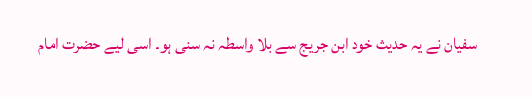سفیان نے یہ حدیث خود ابن جریج سے بلا واسطہ نہ سنی ہو۔ اسی لیے حضرت امام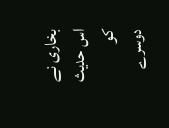بخاری نے اس حدیث کو دوسرے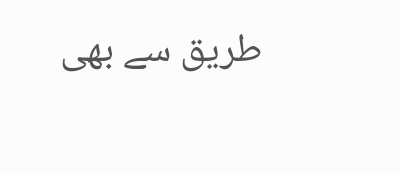طریق سے بھی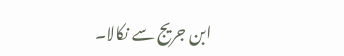ابن جریج سے نکالا۔